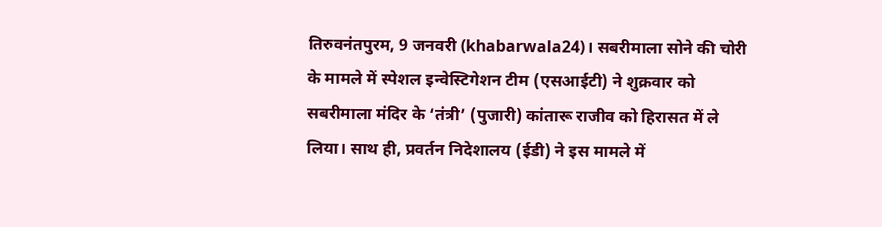तिरुवनंतपुरम, 9 जनवरी (khabarwala24)। सबरीमाला सोने की चोरी के मामले में स्पेशल इन्वेस्टिगेशन टीम (एसआईटी) ने शुक्रवार को सबरीमाला मंदिर के ‘तंत्री’ (पुजारी) कांतारू राजीव को हिरासत में ले लिया। साथ ही, प्रवर्तन निदेशालय (ईडी) ने इस मामले में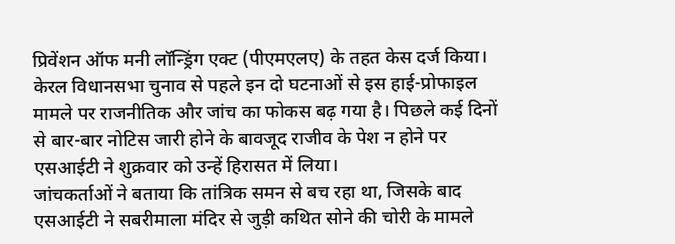प्रिवेंशन ऑफ मनी लॉन्ड्रिंग एक्ट (पीएमएलए) के तहत केस दर्ज किया।
केरल विधानसभा चुनाव से पहले इन दो घटनाओं से इस हाई-प्रोफाइल मामले पर राजनीतिक और जांच का फोकस बढ़ गया है। पिछले कई दिनों से बार-बार नोटिस जारी होने के बावजूद राजीव के पेश न होने पर एसआईटी ने शुक्रवार को उन्हें हिरासत में लिया।
जांचकर्ताओं ने बताया कि तांत्रिक समन से बच रहा था, जिसके बाद एसआईटी ने सबरीमाला मंदिर से जुड़ी कथित सोने की चोरी के मामले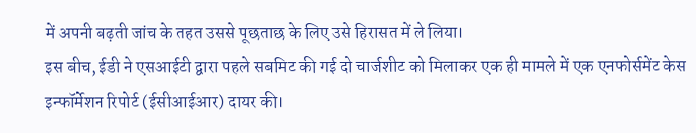में अपनी बढ़ती जांच के तहत उससे पूछताछ के लिए उसे हिरासत में ले लिया।
इस बीच, ईडी ने एसआईटी द्वारा पहले सबमिट की गई दो चार्जशीट को मिलाकर एक ही मामले में एक एनफोर्समेंट केस इन्फॉर्मेशन रिपोर्ट (ईसीआईआर) दायर की।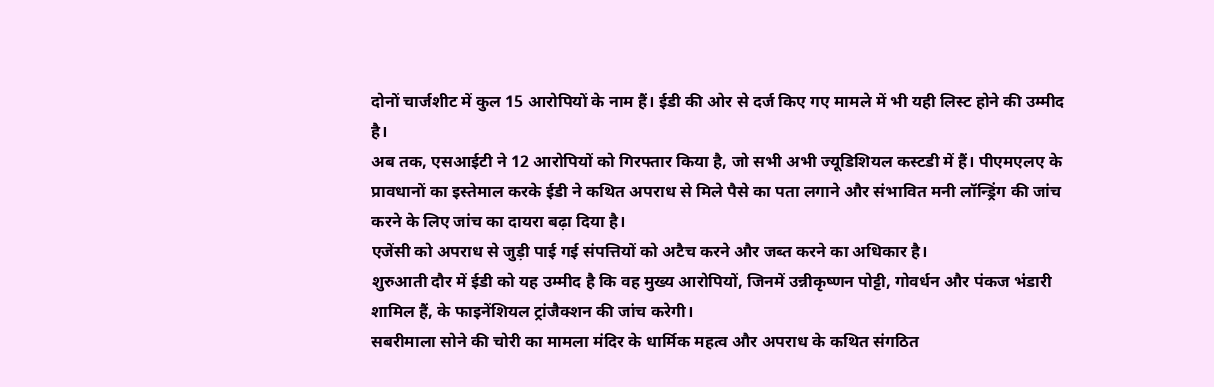दोनों चार्जशीट में कुल 15 आरोपियों के नाम हैं। ईडी की ओर से दर्ज किए गए मामले में भी यही लिस्ट होने की उम्मीद है।
अब तक, एसआईटी ने 12 आरोपियों को गिरफ्तार किया है, जो सभी अभी ज्यूडिशियल कस्टडी में हैं। पीएमएलए के प्रावधानों का इस्तेमाल करके ईडी ने कथित अपराध से मिले पैसे का पता लगाने और संभावित मनी लॉन्ड्रिंग की जांच करने के लिए जांच का दायरा बढ़ा दिया है।
एजेंसी को अपराध से जुड़ी पाई गई संपत्तियों को अटैच करने और जब्त करने का अधिकार है।
शुरुआती दौर में ईडी को यह उम्मीद है कि वह मुख्य आरोपियों, जिनमें उन्नीकृष्णन पोट्टी, गोवर्धन और पंकज भंडारी शामिल हैं, के फाइनेंशियल ट्रांजैक्शन की जांच करेगी।
सबरीमाला सोने की चोरी का मामला मंदिर के धार्मिक महत्व और अपराध के कथित संगठित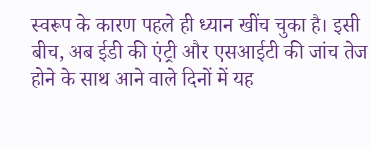स्वरूप के कारण पहले ही ध्यान खींच चुका है। इसी बीच, अब ईडी की एंट्री और एसआईटी की जांच तेज होने के साथ आने वाले दिनों में यह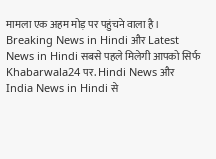मामला एक अहम मोड़ पर पहुंचने वाला है।
Breaking News in Hindi और Latest News in Hindi सबसे पहले मिलेगी आपको सिर्फ Khabarwala24 पर. Hindi News और India News in Hindi से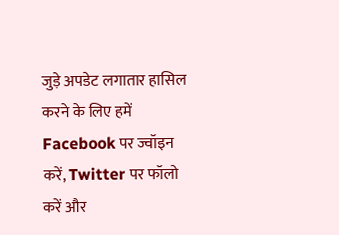जुड़े अपडेट लगातार हासिल करने के लिए हमें Facebook पर ज्वॉइन करें, Twitter पर फॉलो करें और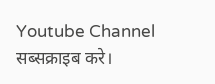Youtube Channel सब्सक्राइब करे।